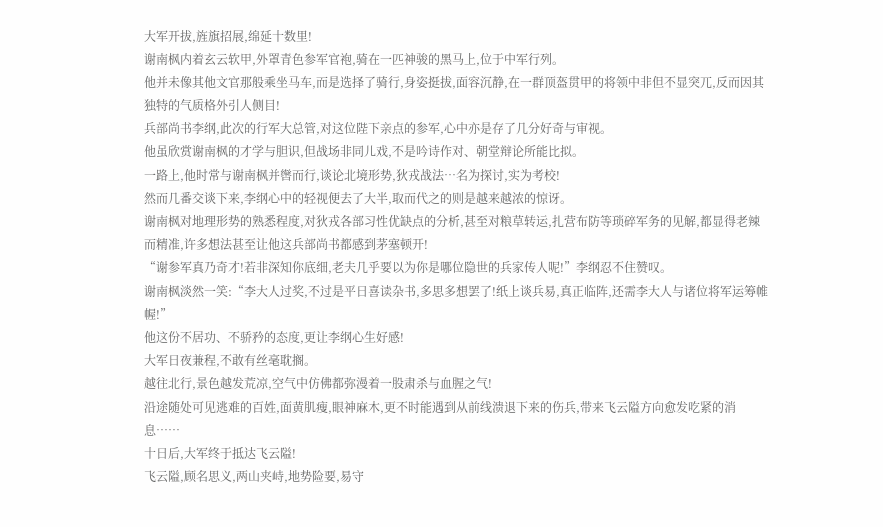大军开拔,旌旗招展,绵延十数里!
谢南枫内着玄云软甲,外罩青色参军官袍,骑在一匹神骏的黑马上,位于中军行列。
他并未像其他文官那般乘坐马车,而是选择了骑行,身姿挺拔,面容沉静,在一群顶盔贯甲的将领中非但不显突兀,反而因其独特的气质格外引人侧目!
兵部尚书李纲,此次的行军大总管,对这位陛下亲点的参军,心中亦是存了几分好奇与审视。
他虽欣赏谢南枫的才学与胆识,但战场非同儿戏,不是吟诗作对、朝堂辩论所能比拟。
一路上,他时常与谢南枫并辔而行,谈论北境形势,狄戎战法…名为探讨,实为考校!
然而几番交谈下来,李纲心中的轻视便去了大半,取而代之的则是越来越浓的惊讶。
谢南枫对地理形势的熟悉程度,对狄戎各部习性优缺点的分析,甚至对粮草转运,扎营布防等琐碎军务的见解,都显得老辣而精准,许多想法甚至让他这兵部尚书都感到茅塞顿开!
“谢参军真乃奇才!若非深知你底细,老夫几乎要以为你是哪位隐世的兵家传人呢!”李纲忍不住赞叹。
谢南枫淡然一笑:“李大人过奖,不过是平日喜读杂书,多思多想罢了!纸上谈兵易,真正临阵,还需李大人与诸位将军运筹帷幄!”
他这份不居功、不骄矜的态度,更让李纲心生好感!
大军日夜兼程,不敢有丝毫耽搁。
越往北行,景色越发荒凉,空气中仿佛都弥漫着一股肃杀与血腥之气!
沿途随处可见逃难的百姓,面黄肌瘦,眼神麻木,更不时能遇到从前线溃退下来的伤兵,带来飞云隘方向愈发吃紧的消息……
十日后,大军终于抵达飞云隘!
飞云隘,顾名思义,两山夹峙,地势险要,易守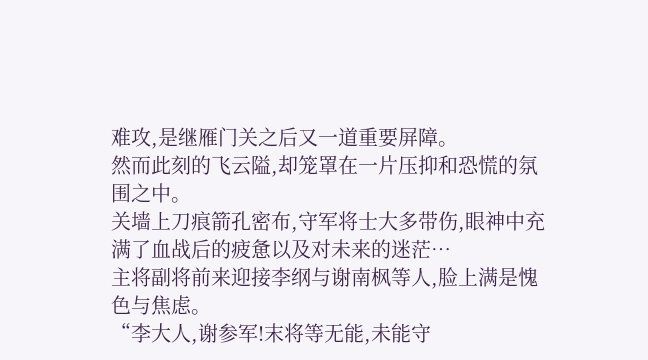难攻,是继雁门关之后又一道重要屏障。
然而此刻的飞云隘,却笼罩在一片压抑和恐慌的氛围之中。
关墙上刀痕箭孔密布,守军将士大多带伤,眼神中充满了血战后的疲惫以及对未来的迷茫…
主将副将前来迎接李纲与谢南枫等人,脸上满是愧色与焦虑。
“李大人,谢参军!末将等无能,未能守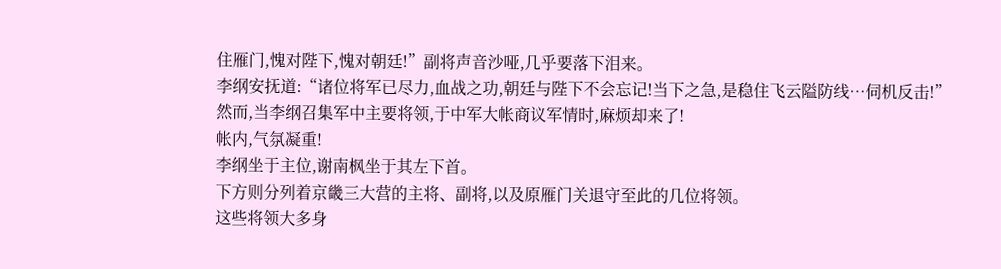住雁门,愧对陛下,愧对朝廷!”副将声音沙哑,几乎要落下泪来。
李纲安抚道:“诸位将军已尽力,血战之功,朝廷与陛下不会忘记!当下之急,是稳住飞云隘防线…伺机反击!”
然而,当李纲召集军中主要将领,于中军大帐商议军情时,麻烦却来了!
帐内,气氛凝重!
李纲坐于主位,谢南枫坐于其左下首。
下方则分列着京畿三大营的主将、副将,以及原雁门关退守至此的几位将领。
这些将领大多身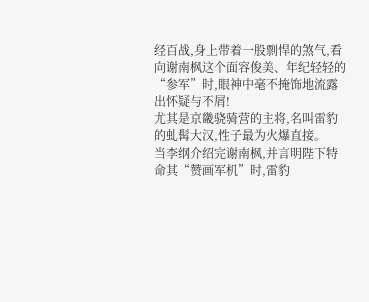经百战,身上带着一股剽悍的煞气,看向谢南枫这个面容俊美、年纪轻轻的“参军”时,眼神中毫不掩饰地流露出怀疑与不屑!
尤其是京畿骁骑营的主将,名叫雷豹的虬髯大汉,性子最为火爆直接。
当李纲介绍完谢南枫,并言明陛下特命其“赞画军机”时,雷豹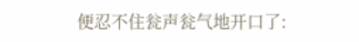便忍不住瓮声瓮气地开口了: